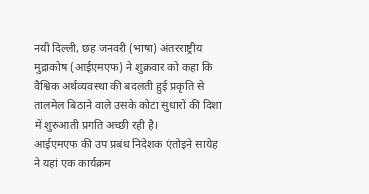नयी दिल्ली, छह जनवरी (भाषा) अंतरराष्ट्रीय मुद्राकोष (आईएमएफ) ने शुक्रवार को कहा कि वैश्विक अर्थव्यवस्था की बदलती हुई प्रकृति से तालमेल बिठाने वाले उसके कोटा सुधारों की दिशा में शुरुआती प्रगति अच्छी रही है।
आईएमएफ की उप प्रबंध निदेशक एंतोइने सायेह ने यहां एक कार्यक्रम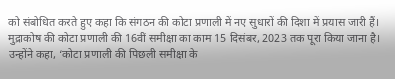को संबोधित करते हुए कहा कि संगठन की कोटा प्रणाली में नए सुधारों की दिशा में प्रयास जारी हैं। मुद्राकोष की कोटा प्रणाली की 16वीं समीक्षा का काम 15 दिसंबर, 2023 तक पूरा किया जाना है।
उन्होंने कहा, ‘कोटा प्रणाली की पिछली समीक्षा के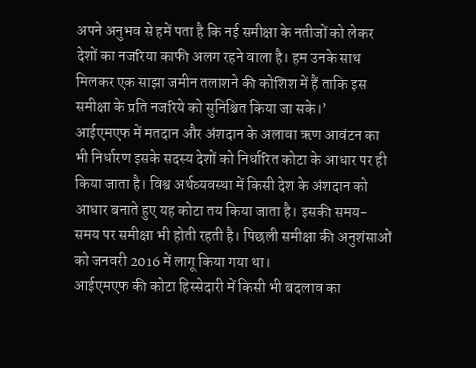अपने अनुभव से हमें पता है कि नई समीक्षा के नतीजों को लेकर देशों का नजरिया काफी अलग रहने वाला है। हम उनके साथ मिलकर एक साझा जमीन तलाशने की कोशिश में हैं ताकि इस समीक्षा के प्रति नजरिये को सुनिश्चित किया जा सके।’
आईएमएफ में मतदान और अंशदान के अलावा ऋण आवंटन का भी निर्धारण इसके सदस्य देशों को निर्धारित कोटा के आधार पर ही किया जाता है। विश्व अर्थव्यवस्था में किसी देश के अंशदान को आधार बनाते हुए यह कोटा तय किया जाता है। इसकी समय-समय पर समीक्षा भी होती रहती है। पिछली समीक्षा की अनुशंसाओं को जनवरी 2016 में लागू किया गया था।
आईएमएफ की कोटा हिस्सेदारी में किसी भी बदलाव का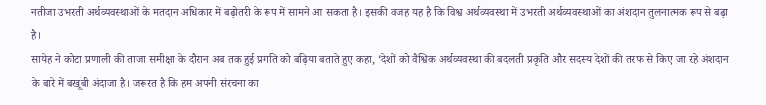नतीजा उभरती अर्थव्यवस्थाओं के मतदान अधिकार में बढ़ोतरी के रूप में सामने आ सकता है। इसकी वजह यह है कि विश्व अर्थव्यवस्था में उभरती अर्थव्यवस्थाओं का अंशदान तुलनात्मक रूप से बढ़ा है।
सायेह ने कोटा प्रणाली की ताजा समीक्षा के दौरान अब तक हुई प्रगति को बढ़िया बताते हुए कहा, ‘देशों को वैश्विक अर्थव्यवस्था की बदलती प्रकृति और सदस्य देशों की तरफ से किए जा रहे अंशदान के बारे में बखूबी अंदाजा है। जरूरत है कि हम अपनी संरचना का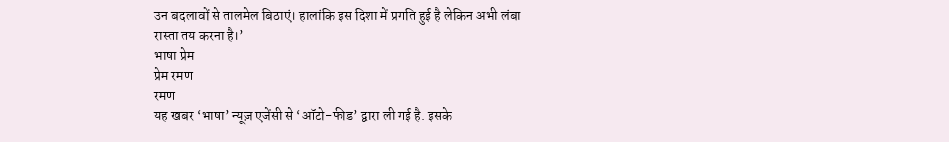उन बदलावों से तालमेल बिठाएं। हालांकि इस दिशा में प्रगति हुई है लेकिन अभी लंबा रास्ता तय करना है।’
भाषा प्रेम
प्रेम रमण
रमण
यह खबर ‘भाषा’ न्यूज़ एजेंसी से ‘ऑटो-फीड’ द्वारा ली गई है. इसके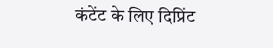कंटेंट के लिए दिप्रिंट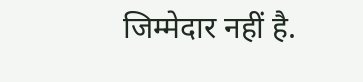जिम्मेदार नहीं है.